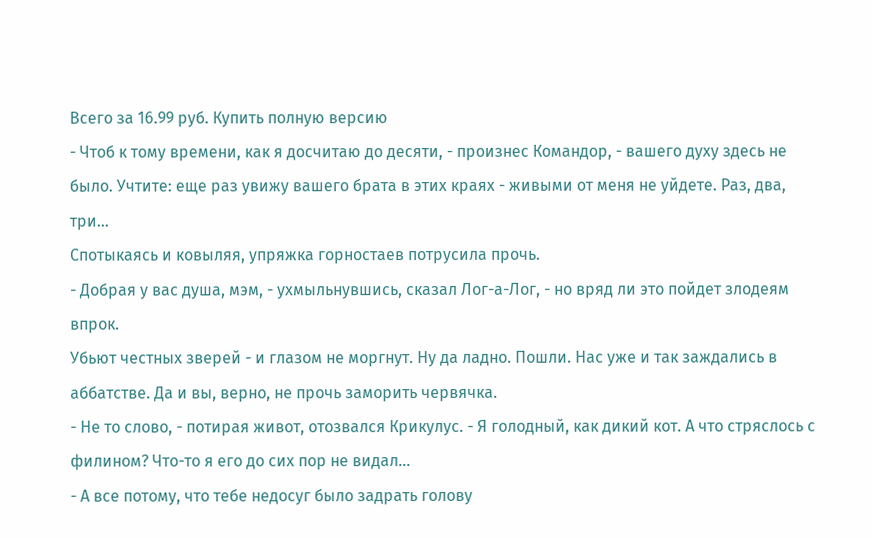Всего за 16.99 руб. Купить полную версию
- Чтоб к тому времени, как я досчитаю до десяти, - произнес Командор, - вашего духу здесь не было. Учтите: еще раз увижу вашего брата в этих краях - живыми от меня не уйдете. Раз, два, три…
Спотыкаясь и ковыляя, упряжка горностаев потрусила прочь.
- Добрая у вас душа, мэм, - ухмыльнувшись, сказал Лог-а-Лог, - но вряд ли это пойдет злодеям впрок.
Убьют честных зверей - и глазом не моргнут. Ну да ладно. Пошли. Нас уже и так заждались в аббатстве. Да и вы, верно, не прочь заморить червячка.
- Не то слово, - потирая живот, отозвался Крикулус. - Я голодный, как дикий кот. А что стряслось с филином? Что-то я его до сих пор не видал…
- А все потому, что тебе недосуг было задрать голову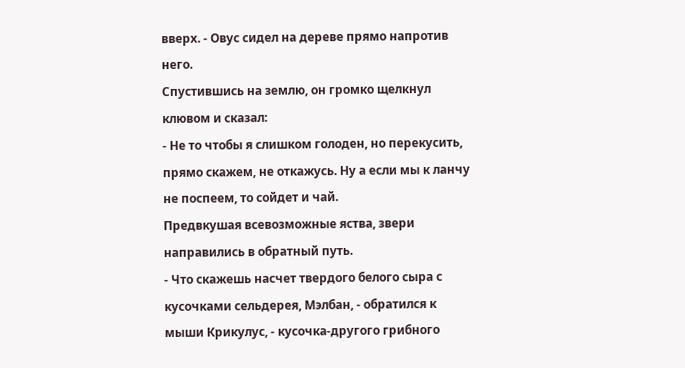вверх. - Овус сидел на дереве прямо напротив него.
Спустившись на землю, он громко щелкнул клювом и сказал:
- Не то чтобы я слишком голоден, но перекусить, прямо скажем, не откажусь. Ну а если мы к ланчу не поспеем, то сойдет и чай.
Предвкушая всевозможные яства, звери направились в обратный путь.
- Что скажешь насчет твердого белого сыра с кусочками сельдерея, Мэлбан, - обратился к мыши Крикулус, - кусочка-другого грибного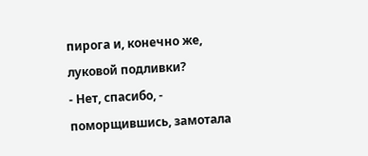пирога и, конечно же, луковой подливки?
- Нет, спасибо, - поморщившись, замотала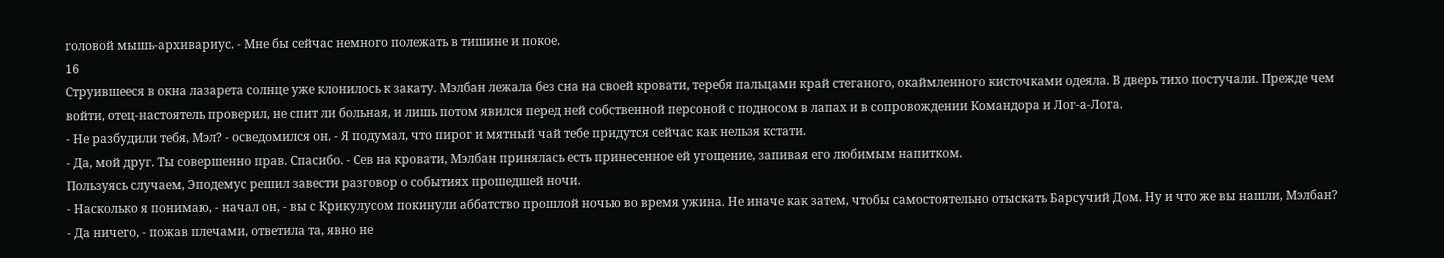головой мышь-архивариус. - Мне бы сейчас немного полежать в тишине и покое.
16
Струившееся в окна лазарета солнце уже клонилось к закату. Мэлбан лежала без сна на своей кровати, теребя пальцами край стеганого, окаймленного кисточками одеяла. В дверь тихо постучали. Прежде чем войти, отец-настоятель проверил, не спит ли больная, и лишь потом явился перед ней собственной персоной с подносом в лапах и в сопровождении Командора и Лог-а-Лога.
- Не разбудили тебя, Мэл? - осведомился он. - Я подумал, что пирог и мятный чай тебе придутся сейчас как нельзя кстати.
- Да, мой друг. Ты совершенно прав. Спасибо. - Сев на кровати, Мэлбан принялась есть принесенное ей угощение, запивая его любимым напитком.
Пользуясь случаем, Эподемус решил завести разговор о событиях прошедшей ночи.
- Насколько я понимаю, - начал он, - вы с Крикулусом покинули аббатство прошлой ночью во время ужина. Не иначе как затем, чтобы самостоятельно отыскать Барсучий Дом. Ну и что же вы нашли, Мэлбан?
- Да ничего, - пожав плечами, ответила та, явно не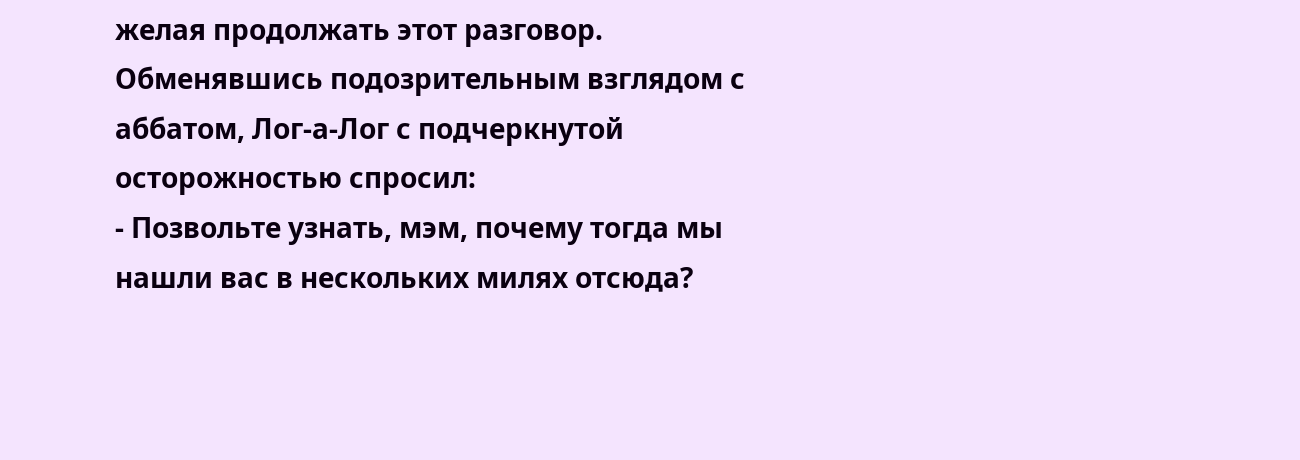желая продолжать этот разговор.
Обменявшись подозрительным взглядом с аббатом, Лог-а-Лог с подчеркнутой осторожностью спросил:
- Позвольте узнать, мэм, почему тогда мы нашли вас в нескольких милях отсюда?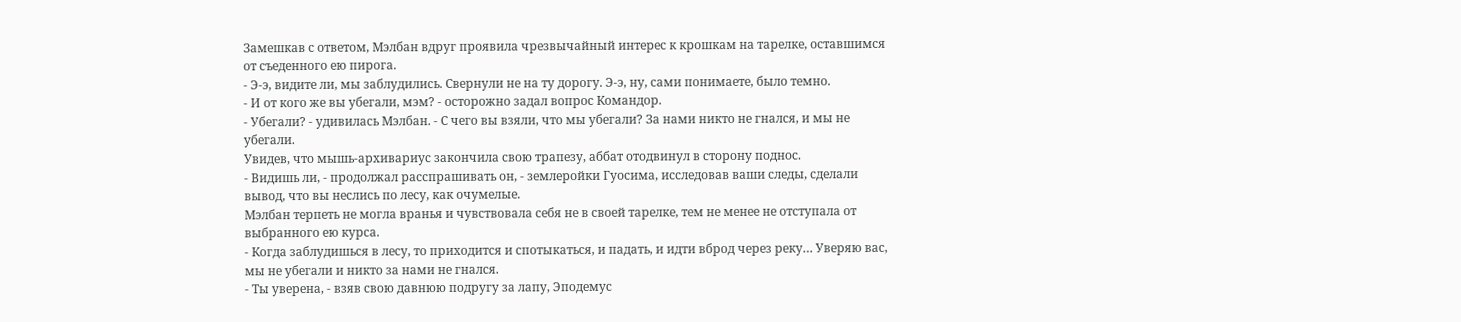Замешкав с ответом, Мэлбан вдруг проявила чрезвычайный интерес к крошкам на тарелке, оставшимся от съеденного ею пирога.
- Э-э, видите ли, мы заблудились. Свернули не на ту дорогу. Э-э, ну, сами понимаете, было темно.
- И от кого же вы убегали, мэм? - осторожно задал вопрос Командор.
- Убегали? - удивилась Мэлбан. - С чего вы взяли, что мы убегали? За нами никто не гнался, и мы не убегали.
Увидев, что мышь-архивариус закончила свою трапезу, аббат отодвинул в сторону поднос.
- Видишь ли, - продолжал расспрашивать он, - землеройки Гуосима, исследовав ваши следы, сделали вывод, что вы неслись по лесу, как очумелые.
Мэлбан терпеть не могла вранья и чувствовала себя не в своей тарелке, тем не менее не отступала от выбранного ею курса.
- Когда заблудишься в лесу, то приходится и спотыкаться, и падать, и идти вброд через реку… Уверяю вас, мы не убегали и никто за нами не гнался.
- Ты уверена, - взяв свою давнюю подругу за лапу, Эподемус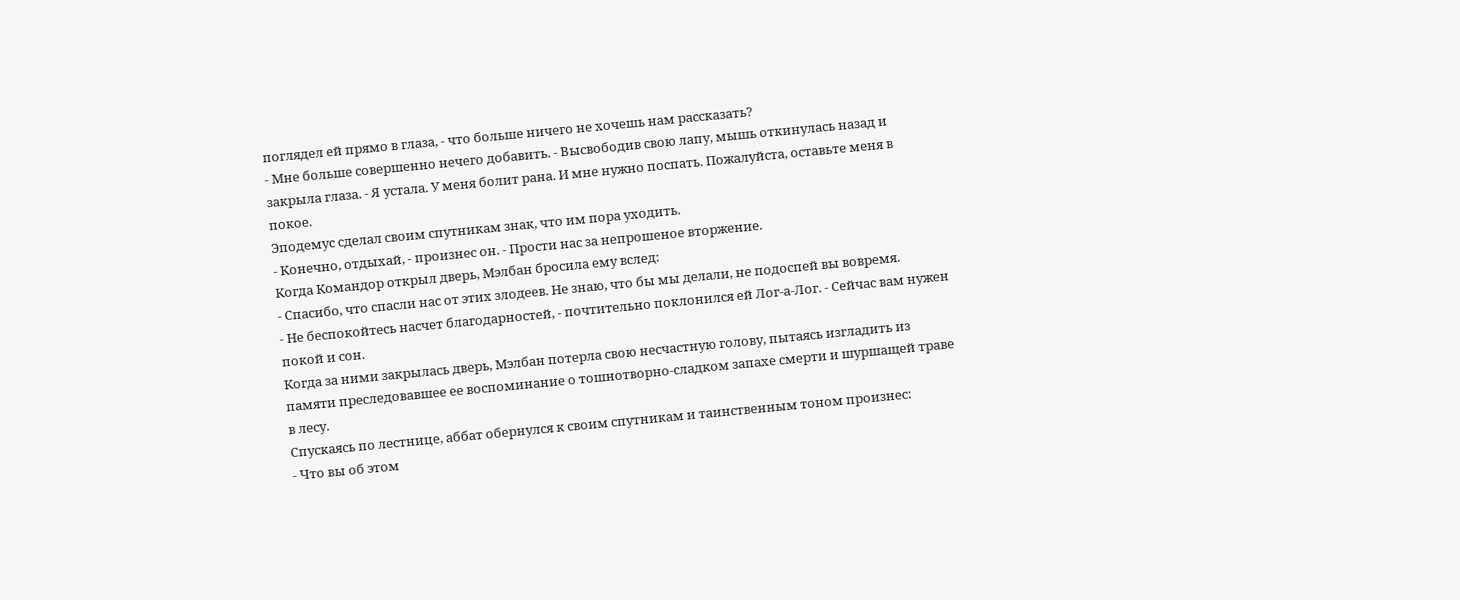поглядел ей прямо в глаза, - что больше ничего не хочешь нам рассказать?
- Мне больше совершенно нечего добавить. - Высвободив свою лапу, мышь откинулась назад и закрыла глаза. - Я устала. У меня болит рана. И мне нужно поспать. Пожалуйста, оставьте меня в покое.
Эподемус сделал своим спутникам знак, что им пора уходить.
- Конечно, отдыхай, - произнес он. - Прости нас за непрошеное вторжение.
Когда Командор открыл дверь, Мэлбан бросила ему вслед:
- Спасибо, что спасли нас от этих злодеев. Не знаю, что бы мы делали, не подоспей вы вовремя.
- Не беспокойтесь насчет благодарностей, - почтительно поклонился ей Лог-а-Лог. - Сейчас вам нужен покой и сон.
Когда за ними закрылась дверь, Мэлбан потерла свою несчастную голову, пытаясь изгладить из памяти преследовавшее ее воспоминание о тошнотворно-сладком запахе смерти и шуршащей траве в лесу.
Спускаясь по лестнице, аббат обернулся к своим спутникам и таинственным тоном произнес:
- Что вы об этом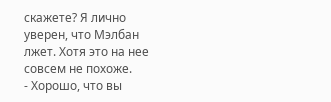скажете? Я лично уверен, что Мэлбан лжет. Хотя это на нее совсем не похоже.
- Хорошо, что вы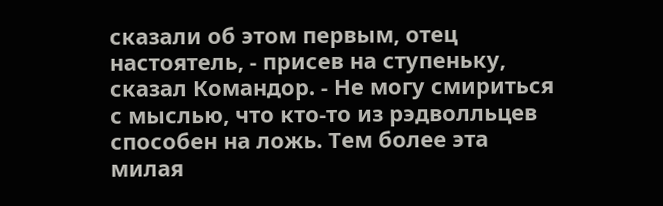сказали об этом первым, отец настоятель, - присев на ступеньку, сказал Командор. - Не могу смириться с мыслью, что кто-то из рэдволльцев способен на ложь. Тем более эта милая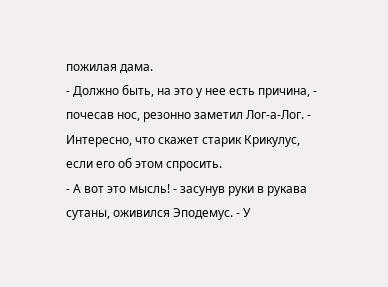пожилая дама.
- Должно быть, на это у нее есть причина, - почесав нос, резонно заметил Лог-а-Лог. - Интересно, что скажет старик Крикулус, если его об этом спросить.
- А вот это мысль! - засунув руки в рукава сутаны, оживился Эподемус. - У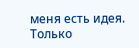меня есть идея. Только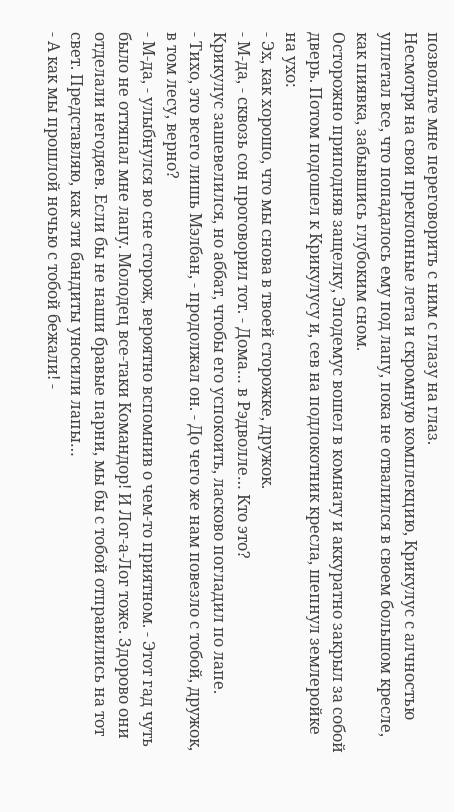позвольте мне переговорить с ним с глазу на глаз.
Несмотря на свои преклонные лета и скромную комплекцию, Крикулус с алчностью уплетал все, что попадалось ему под лапу, пока не отвалился в своем большом кресле, как пиявка, забывшись глубоким сном.
Осторожно приподняв защелку, Эподемус вошел в комнату и аккуратно закрыл за собой дверь. Потом подошел к Крикулусу и, сев на подлокотник кресла, шепнул землеройке на ухо:
- Эх, как хорошо, что мы снова в твоей сторожке, дружок.
- М-да, - сквозь сон проговорил тот. - Дома… в Рэдволле… Кто это?
Крикулус зашевелился, но аббат, чтобы его успокоить, ласково погладил по лапе.
- Тихо, это всего лишь Мэлбан, - продолжал он. - До чего же нам повезло с тобой, дружок, в том лесу, верно?
- М-да, - улыбнулся во сне сторож, вероятно вспомнив о чем-то приятном. - Этот гад чуть было не оттяпал мне лапу. Молодец все-таки Командор! И Лог-а-Лог тоже. Здорово они отделали негодяев. Если бы не наши бравые парни, мы бы с тобой отправились на тот свет. Представляю, как эти бандиты уносили лапы…
- А как мы прошлой ночью с тобой бежали! -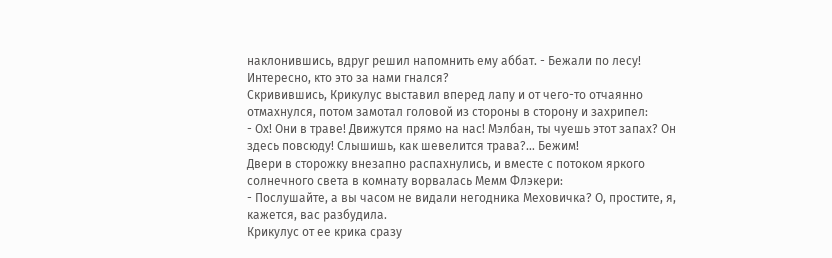наклонившись, вдруг решил напомнить ему аббат. - Бежали по лесу! Интересно, кто это за нами гнался?
Скривившись, Крикулус выставил вперед лапу и от чего-то отчаянно отмахнулся, потом замотал головой из стороны в сторону и захрипел:
- Ох! Они в траве! Движутся прямо на нас! Мэлбан, ты чуешь этот запах? Он здесь повсюду! Слышишь, как шевелится трава?… Бежим!
Двери в сторожку внезапно распахнулись, и вместе с потоком яркого солнечного света в комнату ворвалась Мемм Флэкери:
- Послушайте, а вы часом не видали негодника Меховичка? О, простите, я, кажется, вас разбудила.
Крикулус от ее крика сразу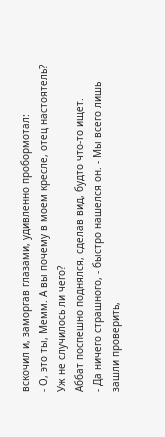вскочил и, заморгав глазами, удивленно пробормотал:
- О, это ты, Мемм. А вы почему в моем кресле, отец настоятель? Уж не случилось ли чего?
Аббат поспешно поднялся, сделав вид, будто что-то ищет.
- Да ничего страшного, - быстро нашелся он. - Мы всего лишь зашли проверить,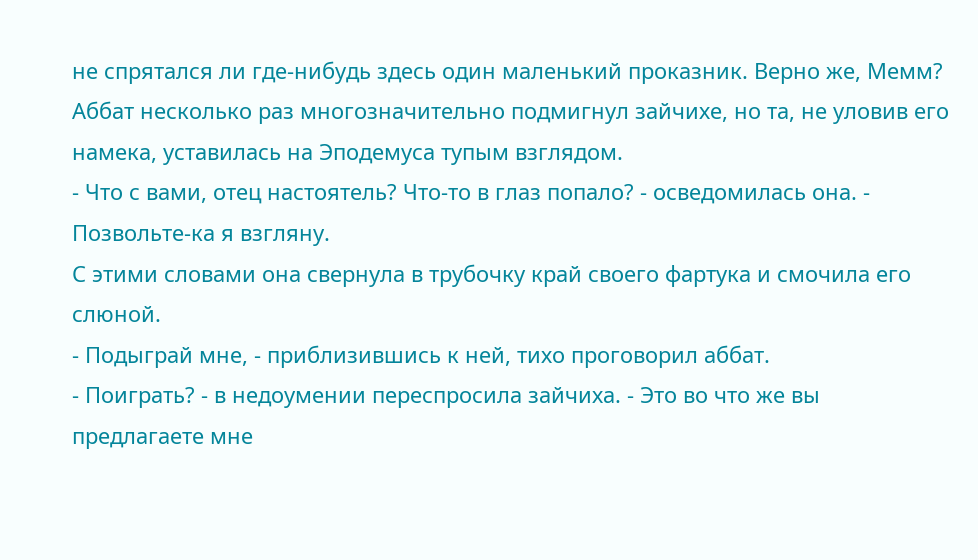не спрятался ли где-нибудь здесь один маленький проказник. Верно же, Мемм?
Аббат несколько раз многозначительно подмигнул зайчихе, но та, не уловив его намека, уставилась на Эподемуса тупым взглядом.
- Что с вами, отец настоятель? Что-то в глаз попало? - осведомилась она. - Позвольте-ка я взгляну.
С этими словами она свернула в трубочку край своего фартука и смочила его слюной.
- Подыграй мне, - приблизившись к ней, тихо проговорил аббат.
- Поиграть? - в недоумении переспросила зайчиха. - Это во что же вы предлагаете мне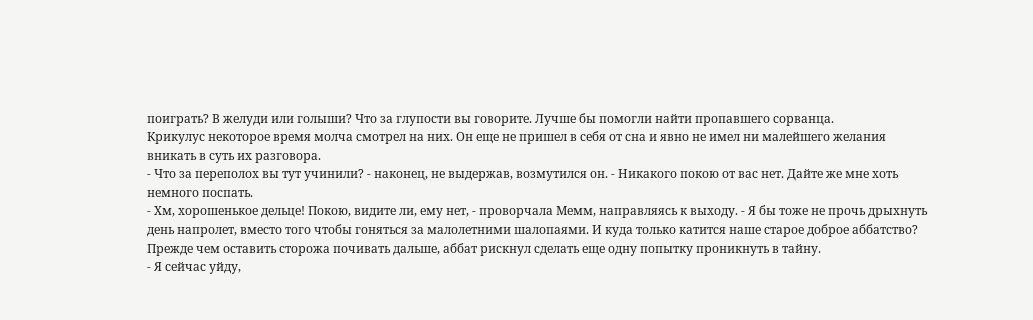поиграть? В желуди или голыши? Что за глупости вы говорите. Лучше бы помогли найти пропавшего сорванца.
Крикулус некоторое время молча смотрел на них. Он еще не пришел в себя от сна и явно не имел ни малейшего желания вникать в суть их разговора.
- Что за переполох вы тут учинили? - наконец, не выдержав, возмутился он. - Никакого покою от вас нет. Дайте же мне хоть немного поспать.
- Хм, хорошенькое дельце! Покою, видите ли, ему нет, - проворчала Мемм, направляясь к выходу. - Я бы тоже не прочь дрыхнуть день напролет, вместо того чтобы гоняться за малолетними шалопаями. И куда только катится наше старое доброе аббатство?
Прежде чем оставить сторожа почивать дальше, аббат рискнул сделать еще одну попытку проникнуть в тайну.
- Я сейчас уйду,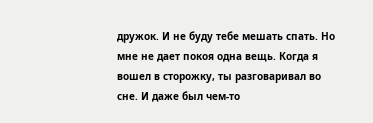дружок. И не буду тебе мешать спать. Но мне не дает покоя одна вещь. Когда я вошел в сторожку, ты разговаривал во сне. И даже был чем-то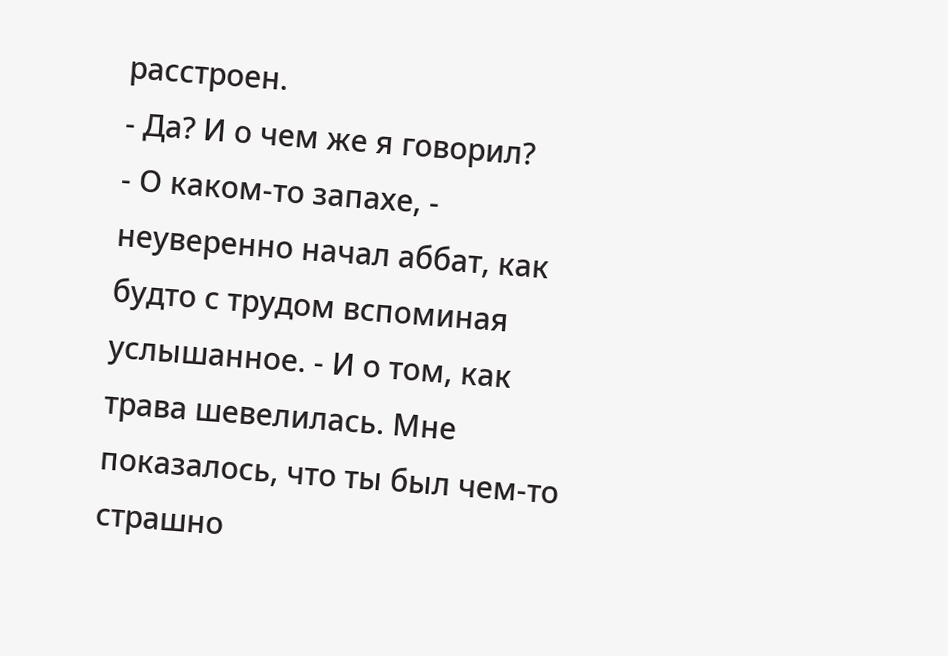расстроен.
- Да? И о чем же я говорил?
- О каком-то запахе, - неуверенно начал аббат, как будто с трудом вспоминая услышанное. - И о том, как трава шевелилась. Мне показалось, что ты был чем-то страшно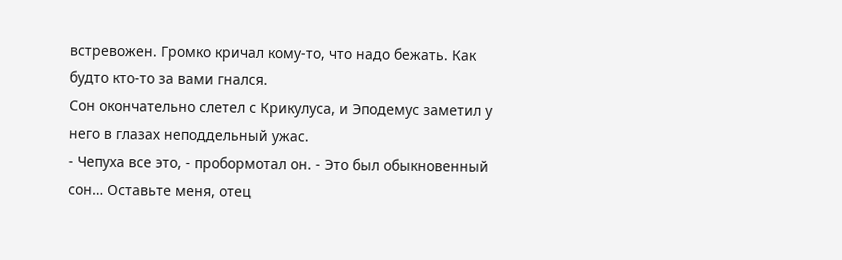встревожен. Громко кричал кому-то, что надо бежать. Как будто кто-то за вами гнался.
Сон окончательно слетел с Крикулуса, и Эподемус заметил у него в глазах неподдельный ужас.
- Чепуха все это, - пробормотал он. - Это был обыкновенный сон… Оставьте меня, отец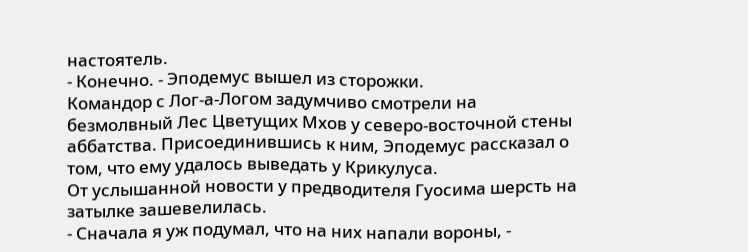настоятель.
- Конечно. - Эподемус вышел из сторожки.
Командор с Лог-а-Логом задумчиво смотрели на безмолвный Лес Цветущих Мхов у северо-восточной стены аббатства. Присоединившись к ним, Эподемус рассказал о том, что ему удалось выведать у Крикулуса.
От услышанной новости у предводителя Гуосима шерсть на затылке зашевелилась.
- Сначала я уж подумал, что на них напали вороны, -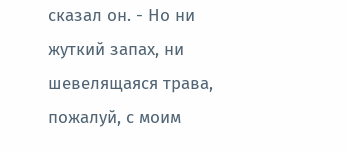сказал он. - Но ни жуткий запах, ни шевелящаяся трава, пожалуй, с моим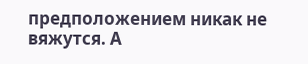предположением никак не вяжутся. А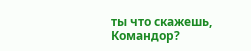ты что скажешь, Командор?